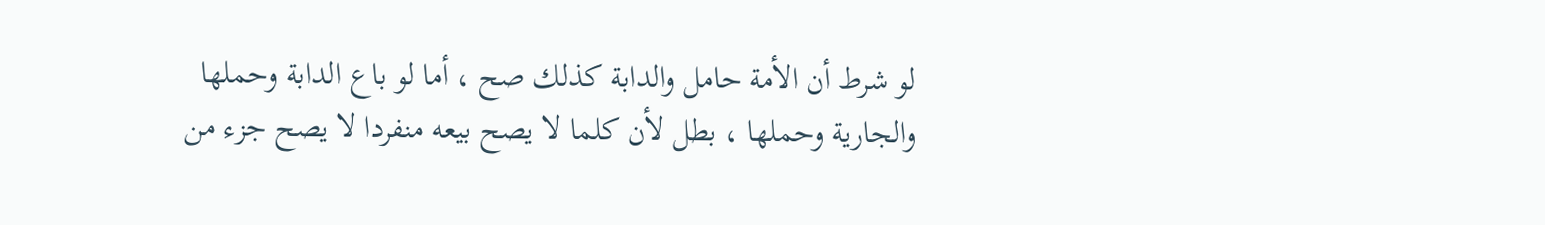لو شرط أن الأمة حامل والدابة كذلك صح ، أما لو باع الدابة وحملها
والجارية وحملها ، بطل لأن كلما لا يصح بيعه منفردا لا يصح جزء من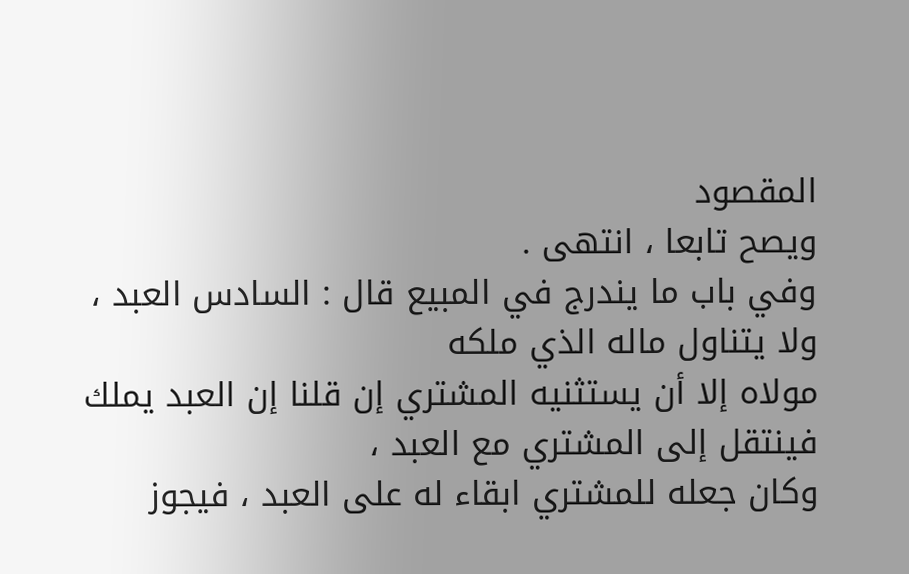المقصود
ويصح تابعا ، انتهى .
وفي باب ما يندرج في المبيع قال : السادس العبد ، ولا يتناول ماله الذي ملكه
مولاه إلا أن يستثنيه المشتري إن قلنا إن العبد يملك فينتقل إلى المشتري مع العبد ،
وكان جعله للمشتري ابقاء له على العبد ، فيجوز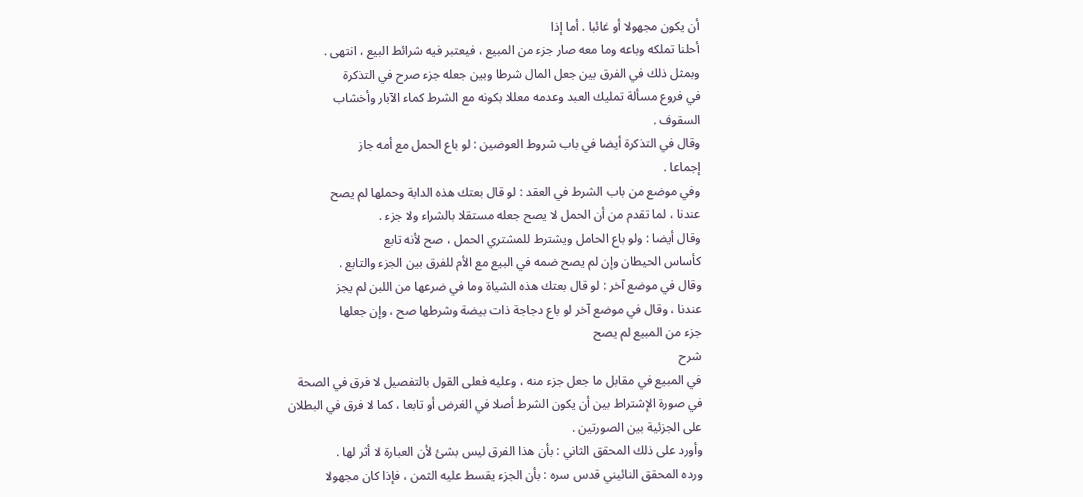أن يكون مجهولا أو غائبا . أما إذا
أحلنا تملكه وباعه وما معه صار جزء من المبيع ، فيعتبر فيه شرائط البيع ، انتهى .
وبمثل ذلك في الفرق بين جعل المال شرطا وبين جعله جزء صرح في التذكرة
في فروع مسألة تمليك العبد وعدمه معللا بكونه مع الشرط كماء الآبار وأخشاب
السقوف .
وقال في التذكرة أيضا في باب شروط العوضين : لو باع الحمل مع أمه جاز
إجماعا .
وفي موضع من باب الشرط في العقد : لو قال بعتك هذه الدابة وحملها لم يصح
عندنا ، لما تقدم من أن الحمل لا يصح جعله مستقلا بالشراء ولا جزء .
وقال أيضا : ولو باع الحامل ويشترط للمشتري الحمل ، صح لأنه تابع
كأساس الحيطان وإن لم يصح ضمه في البيع مع الأم للفرق بين الجزء والتابع .
وقال في موضع آخر : لو قال بعتك هذه الشياة وما في ضرعها من اللبن لم يجز
عندنا ، وقال في موضع آخر لو باع دجاجة ذات بيضة وشرطها صح ، وإن جعلها
جزء من المبيع لم يصح
شرح
في المبيع في مقابل ما جعل جزء منه ، وعليه فعلى القول بالتفصيل لا فرق في الصحة
في صورة الإشتراط بين أن يكون الشرط أصلا في الغرض أو تابعا ، كما لا فرق في البطلان
على الجزئية بين الصورتين .
وأورد على ذلك المحقق الثاني : بأن هذا الفرق ليس بشئ لأن العبارة لا أثر لها .
ورده المحقق النائيني قدس سره : بأن الجزء يقسط عليه الثمن ، فإذا كان مجهولا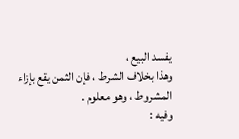يفسد البيع ،
وهذا بخلاف الشرط ، فإن الثمن يقع بإزاء المشروط ، وهو معلوم .
وفيه :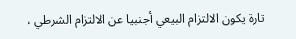تارة يكون الالتزام البيعي أجنبيا عن الالتزام الشرطي ،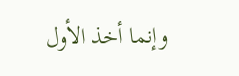وإنما أخذ الأول